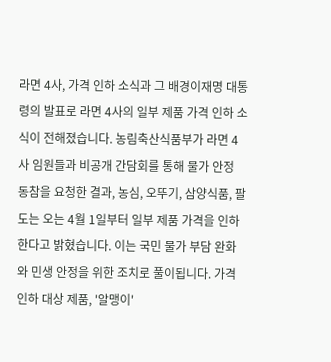라면 4사, 가격 인하 소식과 그 배경이재명 대통령의 발표로 라면 4사의 일부 제품 가격 인하 소식이 전해졌습니다. 농림축산식품부가 라면 4사 임원들과 비공개 간담회를 통해 물가 안정 동참을 요청한 결과, 농심, 오뚜기, 삼양식품, 팔도는 오는 4월 1일부터 일부 제품 가격을 인하한다고 밝혔습니다. 이는 국민 물가 부담 완화와 민생 안정을 위한 조치로 풀이됩니다. 가격 인하 대상 제품, '알맹이'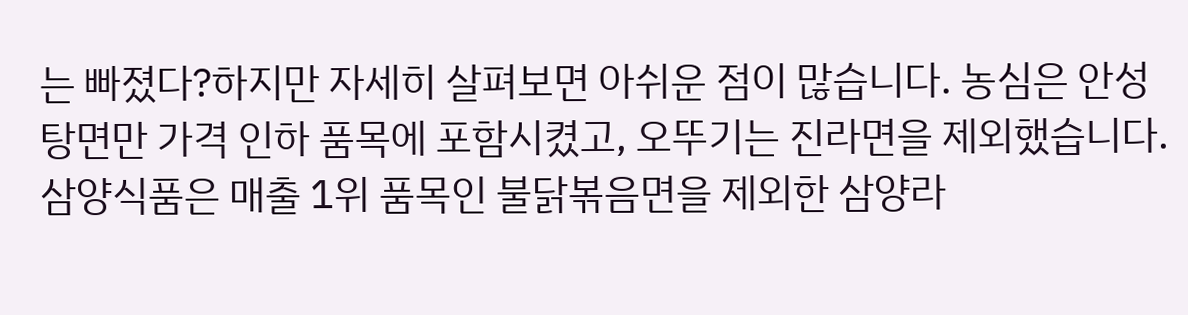는 빠졌다?하지만 자세히 살펴보면 아쉬운 점이 많습니다. 농심은 안성탕면만 가격 인하 품목에 포함시켰고, 오뚜기는 진라면을 제외했습니다. 삼양식품은 매출 1위 품목인 불닭볶음면을 제외한 삼양라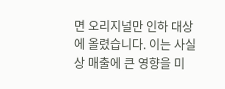면 오리지널만 인하 대상에 올렸습니다. 이는 사실상 매출에 큰 영향을 미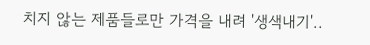치지 않는 제품들로만 가격을 내려 '생색내기'..